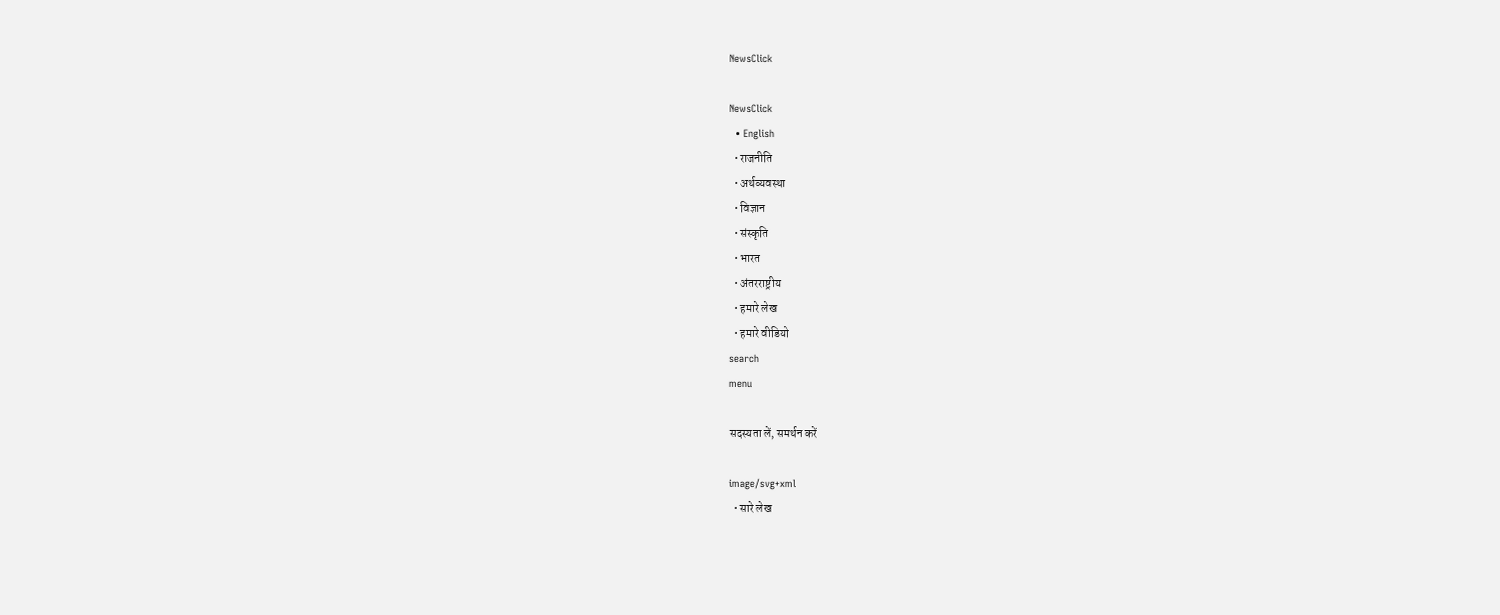NewsClick

NewsClick
  • English
  • राजनीति
  • अर्थव्यवस्था
  • विज्ञान
  • संस्कृति
  • भारत
  • अंतरराष्ट्रीय
  • हमारे लेख
  • हमारे वीडियो
search
menu

सदस्यता लें, समर्थन करें

image/svg+xml
  • सारे लेख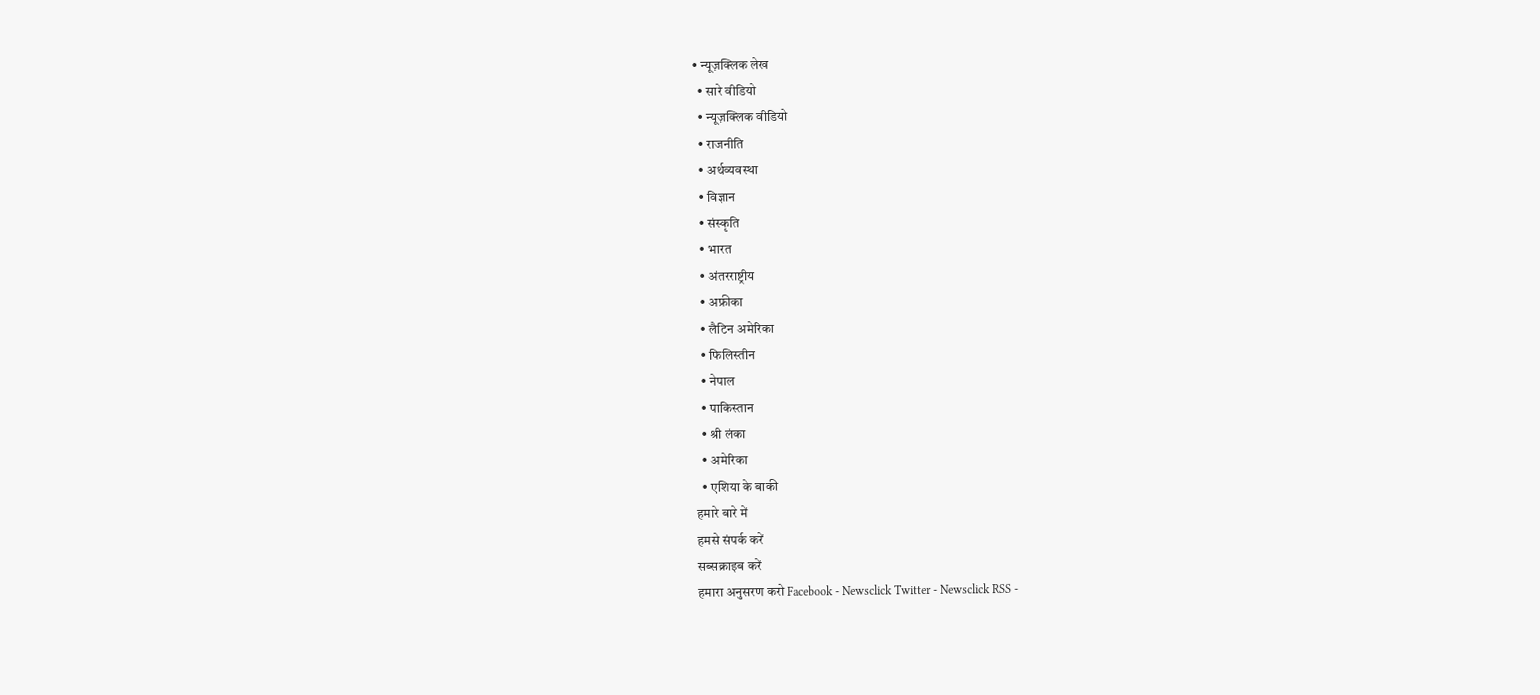• न्यूज़क्लिक लेख
  • सारे वीडियो
  • न्यूज़क्लिक वीडियो
  • राजनीति
  • अर्थव्यवस्था
  • विज्ञान
  • संस्कृति
  • भारत
  • अंतरराष्ट्रीय
  • अफ्रीका
  • लैटिन अमेरिका
  • फिलिस्तीन
  • नेपाल
  • पाकिस्तान
  • श्री लंका
  • अमेरिका
  • एशिया के बाकी
हमारे बारे में
हमसे संपर्क करें
सब्सक्राइब करें
हमारा अनुसरण करो Facebook - Newsclick Twitter - Newsclick RSS -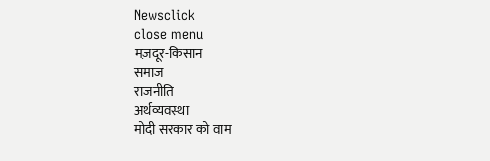Newsclick
close menu
मज़दूर-किसान
समाज
राजनीति
अर्थव्यवस्था
मोदी सरकार को वाम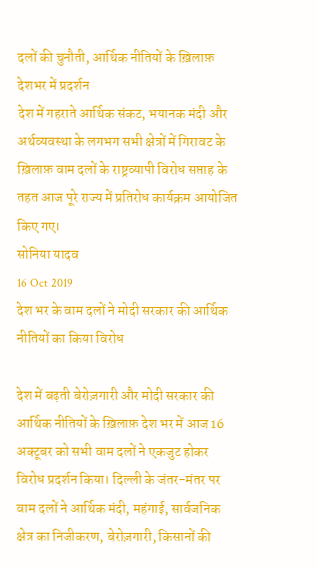दलों की चुनौती, आर्थिक नीतियों के ख़िलाफ़ देशभर में प्रदर्शन
देश में गहराते आर्थिक संकट, भयानक मंदी और अर्थव्यवस्था के लगभग सभी क्षेत्रों में गिरावट के ख़िलाफ़ वाम दलों के राष्ट्रव्यापी विरोध सप्ताह के तहत आज पूरे राज्य में प्रतिरोध कार्यक्रम आयोजित किए गए।
सोनिया यादव
16 Oct 2019
देश भर के वाम दलों ने मोदी सरकार की आर्थिक नीतियों का किया विरोध

देश में बढ़ती बेरोज़गारी और मोदी सरकार की आर्थिक नीतियों के ख़िलाफ़ देश भर में आज 16 अक्टूबर को सभी वाम दलों ने एकजुट होकर विरोध प्रदर्शन किया। दिल्ली के जंतर-मंतर पर वाम दलों ने आर्थिक मंदी, महंगाई, सार्वजनिक क्षेत्र का निजीकरण, बेरोज़गारी, किसानों की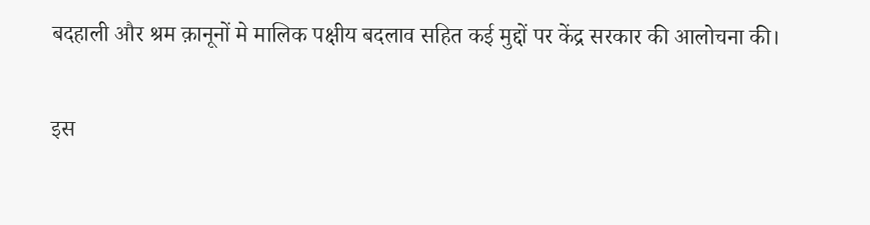बदहाली और श्रम क़ानूनों मे मालिक पक्षीय बदलाव सहित कई मुद्दों पर केंद्र सरकार की आलोचना की।

इस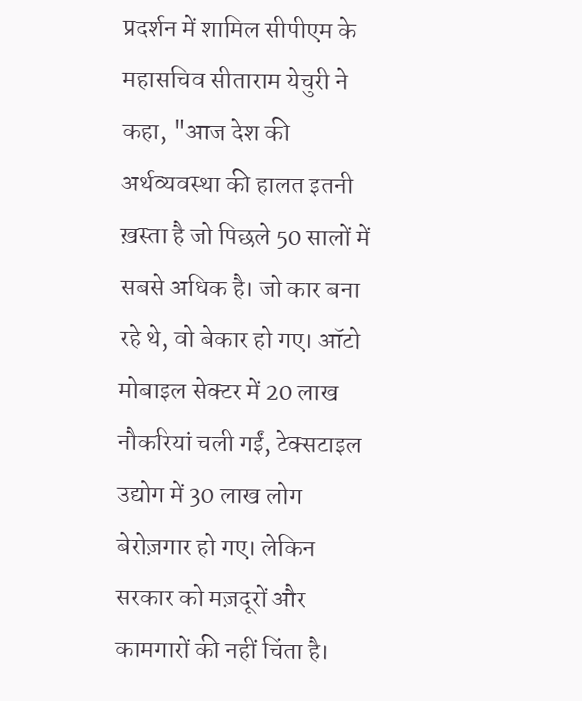प्रदर्शन में शामिल सीपीएम के महासचिव सीताराम येचुरी ने कहा, "आज देश की अर्थव्यवस्था की हालत इतनी ख़स्ता है जो पिछले 50 सालों में सबसे अधिक है। जो कार बना रहे थे, वो बेकार हो गए। ऑटो मोबाइल सेक्टर में 20 लाख नौकरियां चली गईं, टेक्सटाइल उद्योग में 30 लाख लोग बेरोज़गार हो गए। लेकिन सरकार को मज़दूरों और कामगारों की नहीं चिंता है।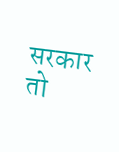सरकार तो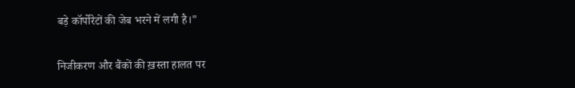बड़े कॉर्पोरेटों की जेब भरने में लगी है।"

निजीकरण और बैंकों की ख़स्ता हालत पर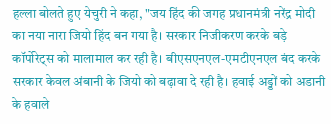हल्ला बोलते हुए येचुरी ने कहा, "जय हिंद की जगह प्रधानमंत्री नरेंद्र मोदी का नया नारा जियो हिंद बन गया है। सरकार निजीकरण करके बड़े कॉर्पोरेट्स को मालामाल कर रही है। बीएसएनएल-एमटीएनएल बंद करके सरकार केवल अंबानी के जियो को बढ़ावा दे रही है। हवाई अड्डों को अडानी के हवाले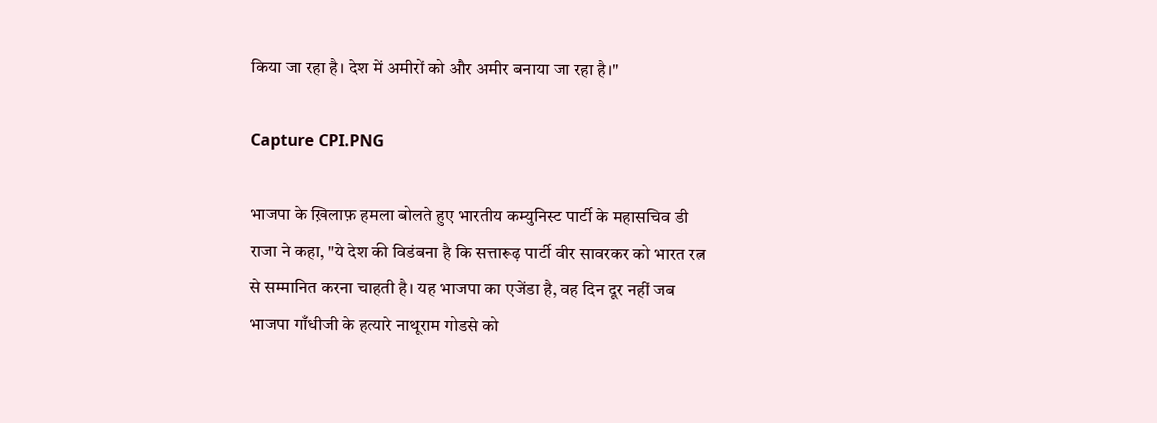किया जा रहा है। देश में अमीरों को और अमीर बनाया जा रहा है।"

Capture CPI.PNG

भाजपा के ख़िलाफ़ हमला बोलते हुए भारतीय कम्युनिस्ट पार्टी के महासचिव डी राजा ने कहा, "ये देश की विडंबना है कि सत्तारूढ़ पार्टी वीर सावरकर को भारत रत्न से सम्मानित करना चाहती है। यह भाजपा का एजेंडा है, वह दिन दूर नहीं जब भाजपा गाँधीजी के हत्यारे नाथूराम गोडसे को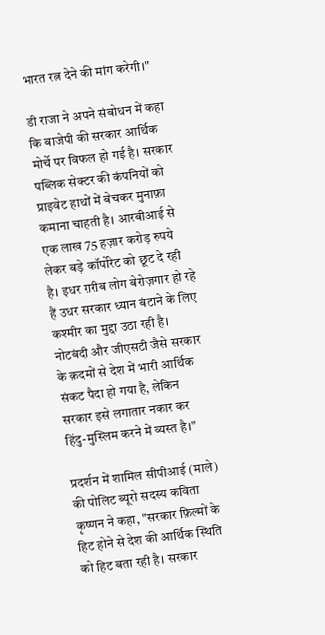भारत रत्न देने की मांग करेगी।"

डी राजा ने अपने संबोधन में कहा कि बाजेपी की सरकार आर्थिक मोर्चे पर विफल हो गई है। सरकार पब्लिक सेक्टर की कंपनियों को प्राइवेट हाथों में बेचकर मुनाफ़ा कमाना चाहती है। आरबीआई से एक लाख 75 हज़ार करोड़ रुपये लेकर बड़े कॉर्पोरेट को छूट दे रही है। इधर ग़रीब लोग बेरोज़गार हो रहे हैं उधर सरकार ध्यान बंटाने के लिए कश्मीर का मुद्दा उठा रही है। नोटबंदी और जीएसटी जैसे सरकार के क़दमों से देश में भारी आर्थिक संकट पैदा हो गया है, लेकिन सरकार इसे लगातार नकार कर हिंदु-मुस्लिम करने में व्यस्त है।"

प्रदर्शन में शामिल सीपीआई (माले) की पोलिट ब्यूरो सदस्य कविता कृष्णन ने कहा, "सरकार फ़िल्मों के हिट होने से देश की आर्थिक स्थिति को हिट बता रही है। सरकार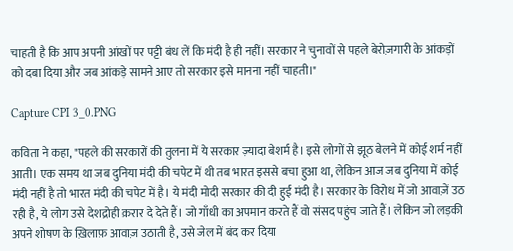चाहती है कि आप अपनी आंखों पर पट्टी बंध लें कि मंदी है ही नहीं। सरकार ने चुनावों से पहले बेरोज़गारी के आंकड़ों को दबा दिया और जब आंकड़े सामने आए तो सरकार इसे मानना नहीं चाहती।"

Capture CPI 3_0.PNG

कविता ने कहा, "पहले की सरकारों की तुलना में ये सरकार ज़्यादा बेशर्म है। इसे लोगों से झूठ बेलने में कोई शर्म नहीं आती। एक समय था जब दुनिया मंदी की चपेट में थी तब भारत इससे बचा हुआ था, लेकिन आज जब दुनिया में कोई मंदी नहीं है तो भारत मंदी की चपेट में है। ये मंदी मोदी सरकार की दी हुई मंदी है। सरकार के विरोध में जो आवाज़ें उठ रही है, ये लोग उसे देशद्रोही क़रार दे देते हैं। जो गाँधी का अपमान करते हैं वो संसद पहुंच जाते हैं। लेकिन जो लड़की अपने शोषण के ख़िलाफ़ आवाज़ उठाती है, उसे जेल में बंद कर दिया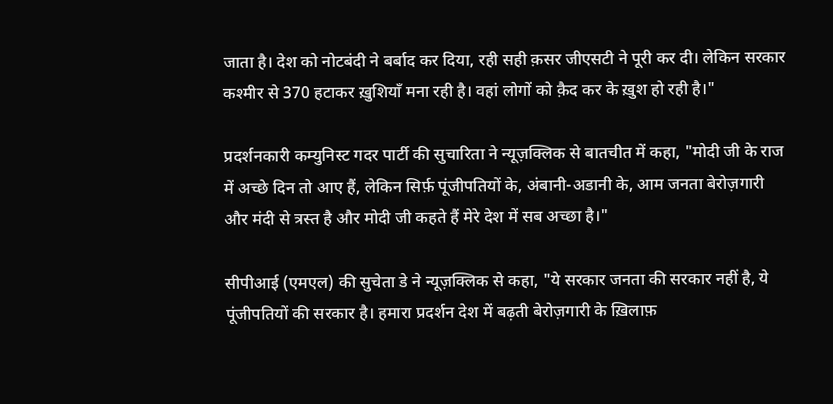जाता है। देश को नोटबंदी ने बर्बाद कर दिया, रही सही क़सर जीएसटी ने पूरी कर दी। लेकिन सरकार कश्मीर से 370 हटाकर ख़ुशियाँ मना रही है। वहां लोगों को क़ैद कर के ख़ुश हो रही है।"

प्रदर्शनकारी कम्युनिस्ट गदर पार्टी की सुचारिता ने न्यूज़क्लिक से बातचीत में कहा, "मोदी जी के राज में अच्छे दिन तो आए हैं, लेकिन सिर्फ़ पूंजीपतियों के, अंबानी-अडानी के, आम जनता बेरोज़गारी और मंदी से त्रस्त है और मोदी जी कहते हैं मेरे देश में सब अच्छा है।"

सीपीआई (एमएल) की सुचेता डे ने न्यूज़क्लिक से कहा, "ये सरकार जनता की सरकार नहीं है, ये पूंजीपतियों की सरकार है। हमारा प्रदर्शन देश में बढ़ती बेरोज़गारी के ख़िलाफ़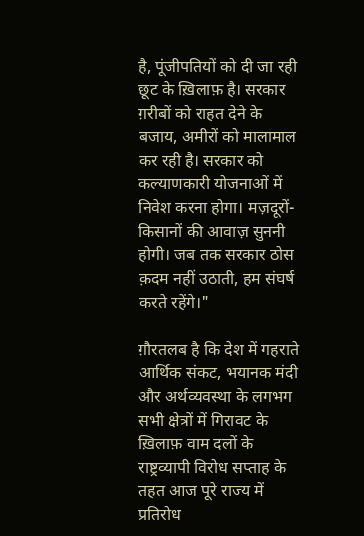है, पूंजीपतियों को दी जा रही छूट के ख़िलाफ़ है। सरकार ग़रीबों को राहत देने के बजाय, अमीरों को मालामाल कर रही है। सरकार को कल्याणकारी योजनाओं में निवेश करना होगा। मज़दूरों-किसानों की आवाज़ सुननी होगी। जब तक सरकार ठोस क़दम नहीं उठाती, हम संघर्ष करते रहेंगे।"

ग़ौरतलब है कि देश में गहराते आर्थिक संकट, भयानक मंदी और अर्थव्यवस्था के लगभग सभी क्षेत्रों में गिरावट के ख़िलाफ़ वाम दलों के राष्ट्रव्यापी विरोध सप्ताह के तहत आज पूरे राज्य में प्रतिरोध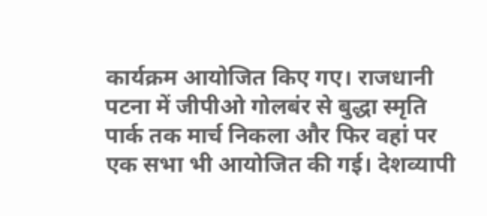कार्यक्रम आयोजित किए गए। राजधानी पटना में जीपीओ गोलबंर से बुद्धा स्मृति पार्क तक मार्च निकला और फिर वहां पर एक सभा भी आयोजित की गई। देशव्यापी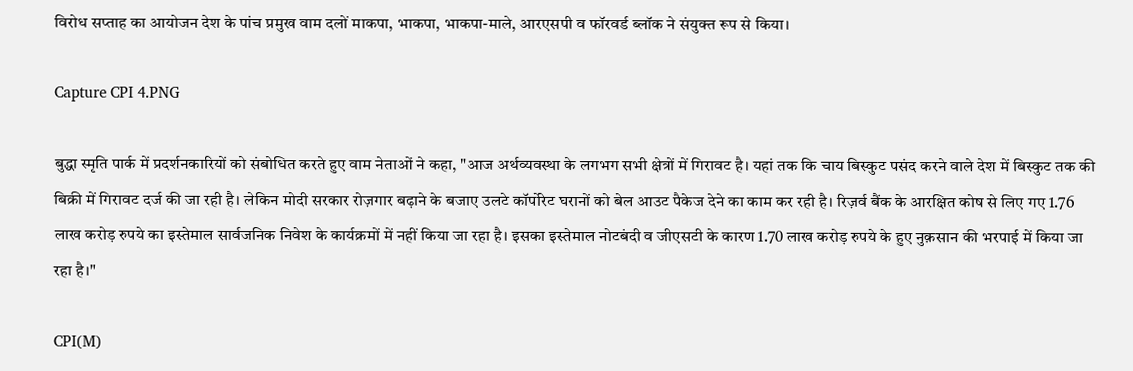विरोध सप्ताह का आयोजन देश के पांच प्रमुख वाम दलों माकपा, भाकपा, भाकपा-माले, आरएसपी व फॉरवर्ड ब्लॉक ने संयुक्त रूप से किया।

Capture CPI 4.PNG

बुद्धा स्मृति पार्क में प्रदर्शनकारियों को संबोधित करते हुए वाम नेताओं ने कहा, "आज अर्थव्यवस्था के लगभग सभी क्षेत्रों में गिरावट है। यहां तक कि चाय बिस्कुट पसंद करने वाले देश में बिस्कुट तक की बिक्री में गिरावट दर्ज की जा रही है। लेकिन मोदी सरकार रोज़गार बढ़ाने के बजाए उलटे कॉर्पोरेट घरानों को बेल आउट पैकेज देने का काम कर रही है। रिज़र्व बैंक के आरक्षित कोष से लिए गए 1.76 लाख करोड़ रुपये का इस्तेमाल सार्वजनिक निवेश के कार्यक्रमों में नहीं किया जा रहा है। इसका इस्तेमाल नोटबंदी व जीएसटी के कारण 1.70 लाख करोड़ रुपये के हुए नुक़सान की भरपाई में किया जा रहा है।"

CPI(M)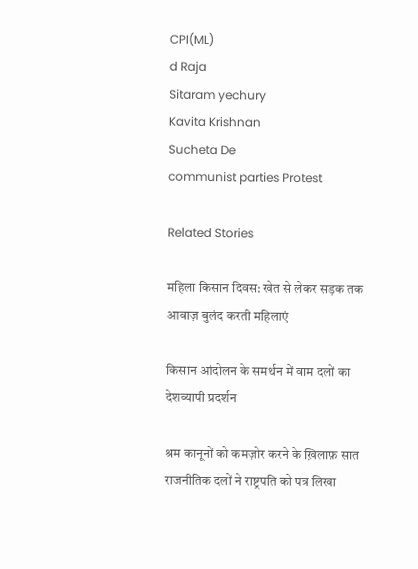CPI(ML)
d Raja
Sitaram yechury
Kavita Krishnan
Sucheta De
communist parties Protest

Related Stories

महिला किसान दिवस: खेत से लेकर सड़क तक आवाज़ बुलंद करती महिलाएं

किसान आंदोलन के समर्थन में वाम दलों का देशव्यापी प्रदर्शन

श्रम कानूनों को कमज़ोर करने के ख़िलाफ़ सात राजनीतिक दलों ने राष्ट्रपति को पत्र लिखा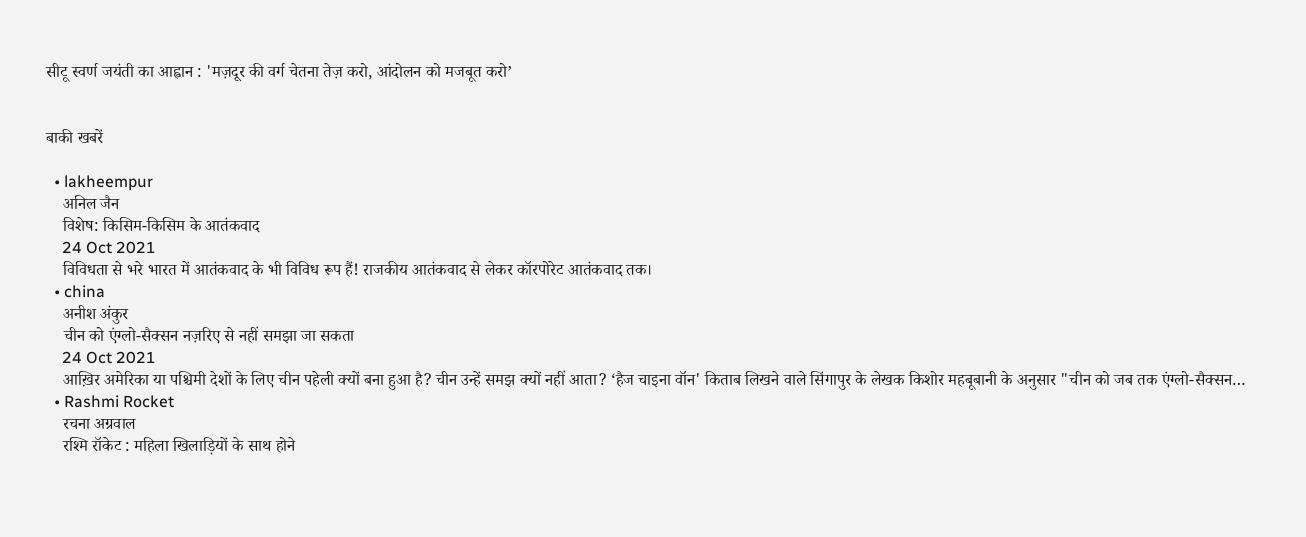सीटू स्वर्ण जयंती का आह्वान : 'मज़दूर की वर्ग चेतना तेज़ करो, आंदोलन को मजबूत करो’


बाकी खबरें

  • lakheempur
    अनिल जैन
    विशेष: किसिम-किसिम के आतंकवाद
    24 Oct 2021
    विविधता से भरे भारत में आतंकवाद के भी विविध रूप हैं! राजकीय आतंकवाद से लेकर कॉरपोरेट आतंकवाद तक।
  • china
    अनीश अंकुर
    चीन को एंग्लो-सैक्सन नज़रिए से नहीं समझा जा सकता
    24 Oct 2021
    आख़िर अमेरिका या पश्चिमी देशों के लिए चीन पहेली क्यों बना हुआ है? चीन उन्हें समझ क्यों नहीं आता? ‘हैज चाइना वॉन' किताब लिखने वाले सिंगापुर के लेखक किशोर महबूबानी के अनुसार "चीन को जब तक एंग्लो-सैक्सन…
  • Rashmi Rocket
    रचना अग्रवाल
    रश्मि रॉकेट : महिला खिलाड़ियों के साथ होने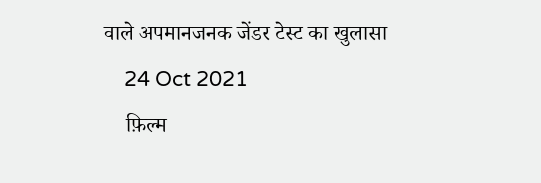वाले अपमानजनक जेंडर टेस्ट का खुलासा
    24 Oct 2021
    फ़िल्म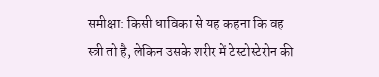समीक्षा: किसी धाविका से यह कहना कि वह स्त्री तो है, लेकिन उसके शरीर में टेस्टोस्टेरोन की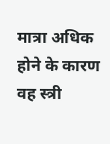मात्रा अधिक होने के कारण वह स्त्री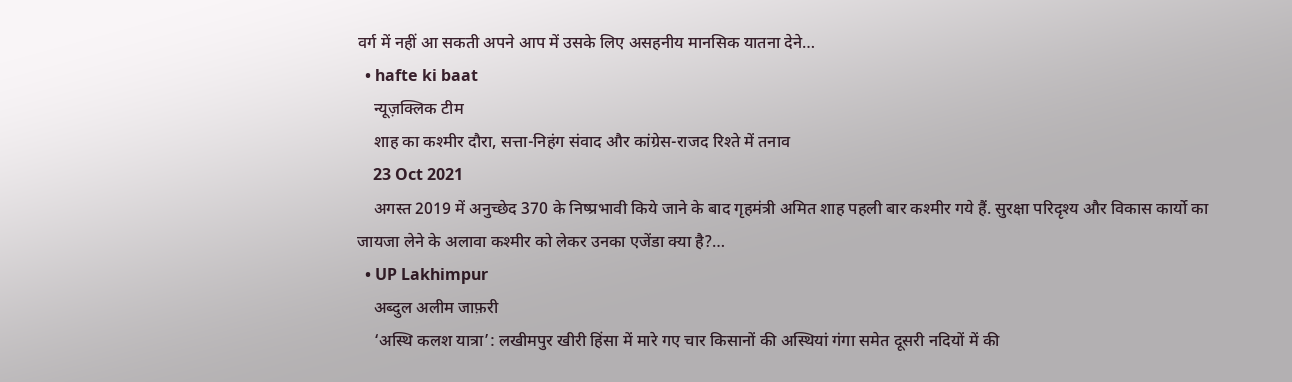वर्ग में नहीं आ सकती अपने आप में उसके लिए असहनीय मानसिक यातना देने…
  • hafte ki baat
    न्यूज़क्लिक टीम
    शाह का कश्मीर दौरा, सत्ता-निहंग संवाद और कांग्रेस-राजद रिश्ते में तनाव
    23 Oct 2021
    अगस्त 2019 में अनुच्छेद 370 के निष्प्रभावी किये जाने के बाद गृहमंत्री अमित शाह पहली बार कश्मीर गये हैं. सुरक्षा परिदृश्य और विकास कार्यो का जायजा लेने के अलावा कश्मीर को लेकर उनका एजेंडा क्या है?…
  • UP Lakhimpur
    अब्दुल अलीम जाफ़री
    ‘अस्थि कलश यात्रा’: लखीमपुर खीरी हिंसा में मारे गए चार किसानों की अस्थियां गंगा समेत दूसरी नदियों में की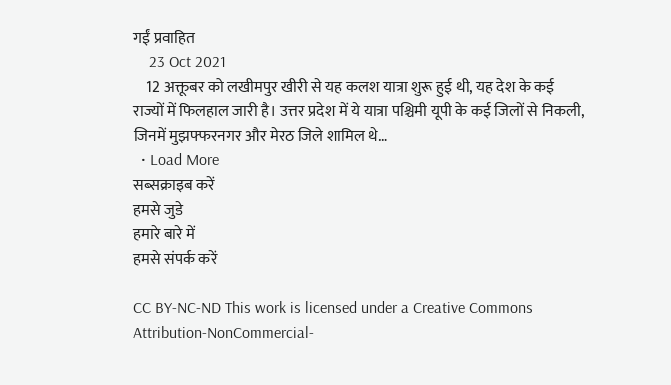गईं प्रवाहित
    23 Oct 2021
    12 अक्तूबर को लखीमपुर खीरी से यह कलश यात्रा शुरू हुई थी, यह देश के कई राज्यों में फिलहाल जारी है। उत्तर प्रदेश में ये यात्रा पश्चिमी यूपी के कई जिलों से निकली, जिनमें मुझफ्फरनगर और मेरठ जिले शामिल थे…
  • Load More
सब्सक्राइब करें
हमसे जुडे
हमारे बारे में
हमसे संपर्क करें

CC BY-NC-ND This work is licensed under a Creative Commons Attribution-NonCommercial-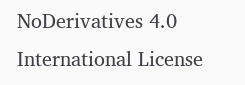NoDerivatives 4.0 International License